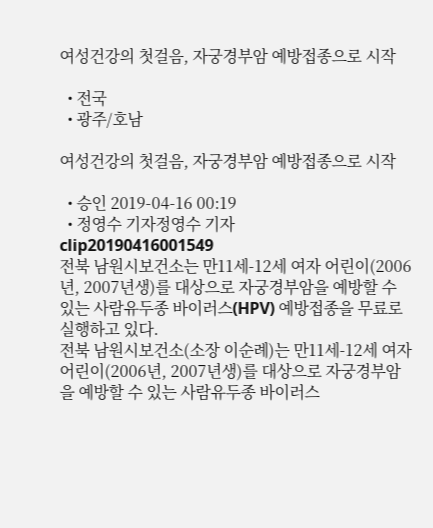여성건강의 첫걸음, 자궁경부암 예방접종으로 시작

  • 전국
  • 광주/호남

여성건강의 첫걸음, 자궁경부암 예방접종으로 시작

  • 승인 2019-04-16 00:19
  • 정영수 기자정영수 기자
clip20190416001549
전북 남원시보건소는 만11세-12세 여자 어린이(2006년, 2007년생)를 대상으로 자궁경부암을 예방할 수 있는 사람유두종 바이러스(HPV) 예방접종을 무료로 실행하고 있다.
전북 남원시보건소(소장 이순례)는 만11세-12세 여자 어린이(2006년, 2007년생)를 대상으로 자궁경부암을 예방할 수 있는 사람유두종 바이러스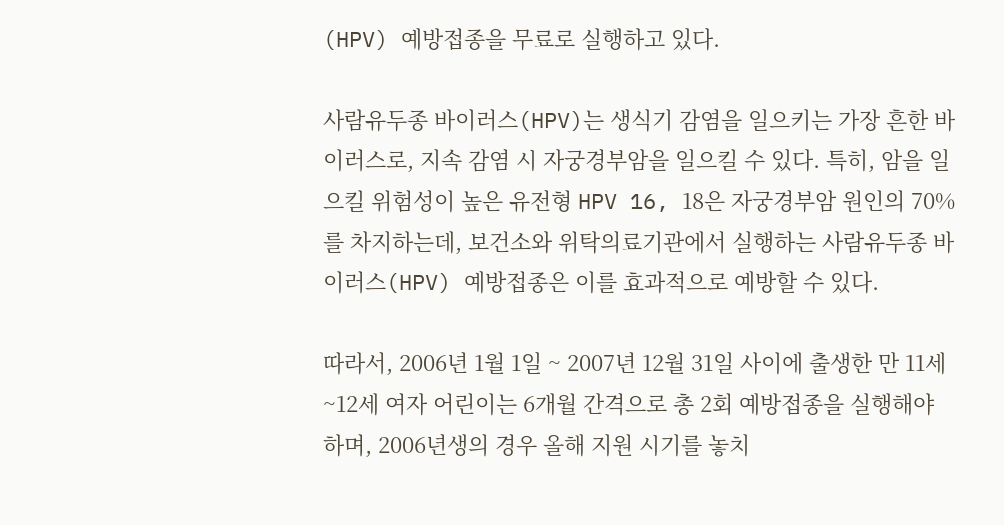(HPV) 예방접종을 무료로 실행하고 있다.

사람유두종 바이러스(HPV)는 생식기 감염을 일으키는 가장 흔한 바이러스로, 지속 감염 시 자궁경부암을 일으킬 수 있다. 특히, 암을 일으킬 위험성이 높은 유전형 HPV 16, 18은 자궁경부암 원인의 70%를 차지하는데, 보건소와 위탁의료기관에서 실행하는 사람유두종 바이러스(HPV) 예방접종은 이를 효과적으로 예방할 수 있다.

따라서, 2006년 1월 1일 ~ 2007년 12월 31일 사이에 출생한 만 11세~12세 여자 어린이는 6개월 간격으로 총 2회 예방접종을 실행해야 하며, 2006년생의 경우 올해 지원 시기를 놓치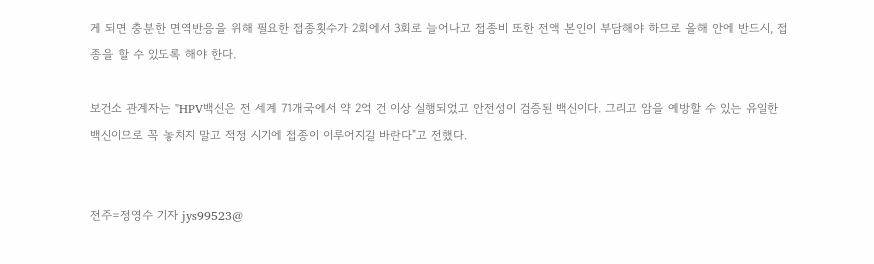게 되면 충분한 면역반응을 위해 필요한 접종횟수가 2회에서 3회로 늘어나고 접종비 또한 전액 본인이 부담해야 하므로 올해 안에 반드시, 접종을 할 수 있도록 해야 한다.

보건소 관계자는 "HPV백신은 전 세계 71개국에서 약 2억 건 이상 실행되었고 안전성이 검증된 백신이다. 그리고 암을 예방할 수 있는 유일한 백신이므로 꼭 놓치지 말고 적정 시기에 접종이 이루어지길 바란다"고 전했다.


전주=정영수 기자 jys99523@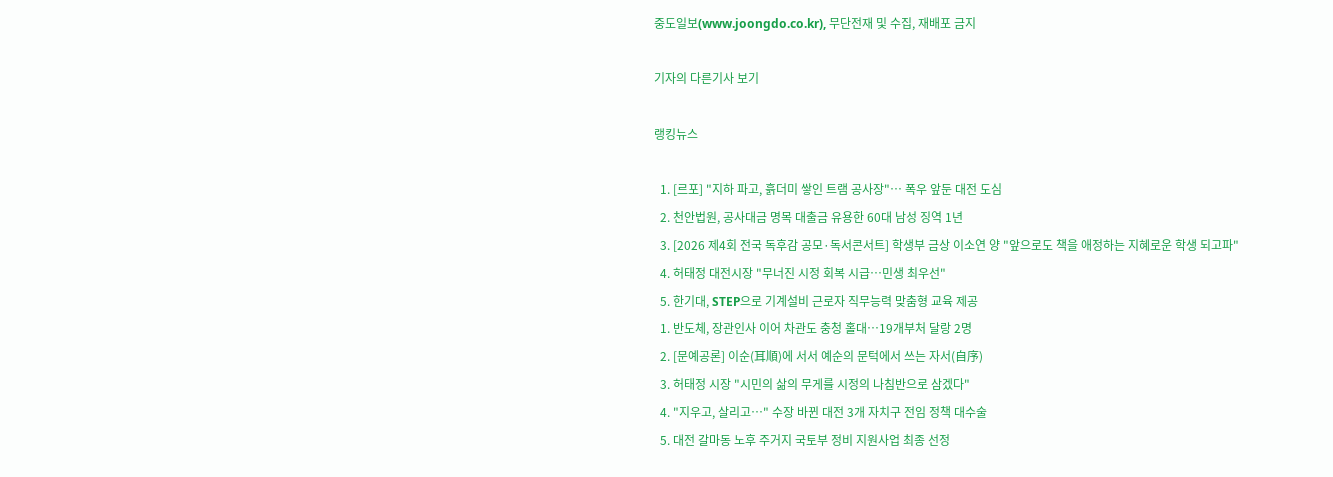중도일보(www.joongdo.co.kr), 무단전재 및 수집, 재배포 금지

기자의 다른기사 보기

랭킹뉴스

  1. [르포] "지하 파고, 흙더미 쌓인 트램 공사장"… 폭우 앞둔 대전 도심
  2. 천안법원, 공사대금 명목 대출금 유용한 60대 남성 징역 1년
  3. [2026 제4회 전국 독후감 공모·독서콘서트] 학생부 금상 이소연 양 "앞으로도 책을 애정하는 지혜로운 학생 되고파"
  4. 허태정 대전시장 "무너진 시정 회복 시급…민생 최우선"
  5. 한기대, STEP으로 기계설비 근로자 직무능력 맞춤형 교육 제공
  1. 반도체, 장관인사 이어 차관도 충청 홀대…19개부처 달랑 2명
  2. [문예공론] 이순(耳順)에 서서 예순의 문턱에서 쓰는 자서(自序)
  3. 허태정 시장 "시민의 삶의 무게를 시정의 나침반으로 삼겠다"
  4. "지우고, 살리고…" 수장 바뀐 대전 3개 자치구 전임 정책 대수술
  5. 대전 갈마동 노후 주거지 국토부 정비 지원사업 최종 선정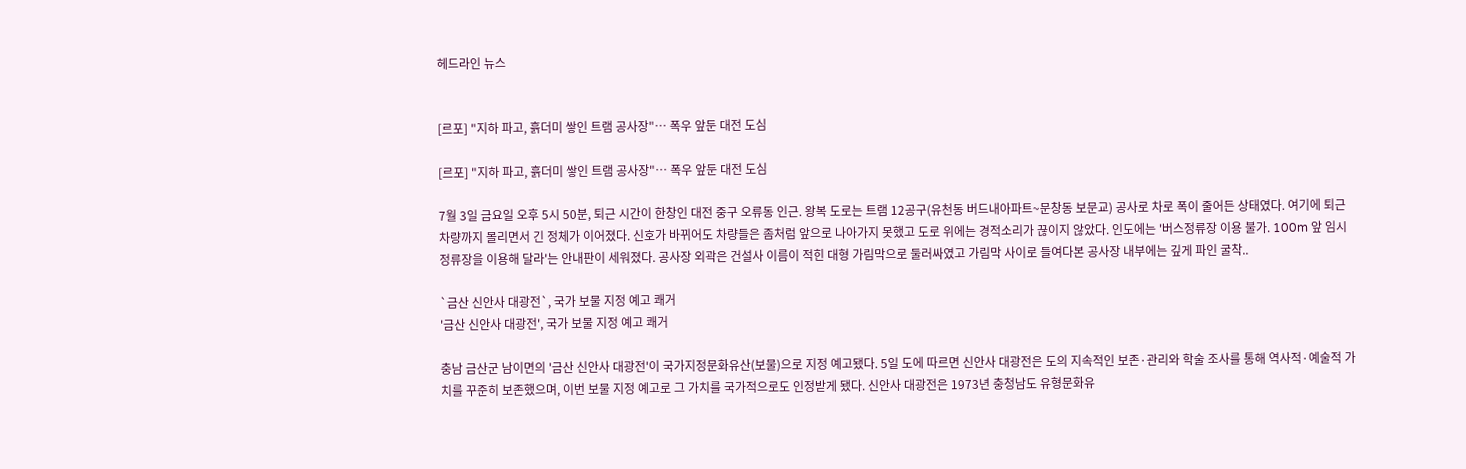헤드라인 뉴스


[르포] "지하 파고, 흙더미 쌓인 트램 공사장"… 폭우 앞둔 대전 도심

[르포] "지하 파고, 흙더미 쌓인 트램 공사장"… 폭우 앞둔 대전 도심

7월 3일 금요일 오후 5시 50분, 퇴근 시간이 한창인 대전 중구 오류동 인근. 왕복 도로는 트램 12공구(유천동 버드내아파트~문창동 보문교) 공사로 차로 폭이 줄어든 상태였다. 여기에 퇴근 차량까지 몰리면서 긴 정체가 이어졌다. 신호가 바뀌어도 차량들은 좀처럼 앞으로 나아가지 못했고 도로 위에는 경적소리가 끊이지 않았다. 인도에는 '버스정류장 이용 불가. 100m 앞 임시정류장을 이용해 달라'는 안내판이 세워졌다. 공사장 외곽은 건설사 이름이 적힌 대형 가림막으로 둘러싸였고 가림막 사이로 들여다본 공사장 내부에는 깊게 파인 굴착..

`금산 신안사 대광전`, 국가 보물 지정 예고 쾌거
'금산 신안사 대광전', 국가 보물 지정 예고 쾌거

충남 금산군 남이면의 '금산 신안사 대광전'이 국가지정문화유산(보물)으로 지정 예고됐다. 5일 도에 따르면 신안사 대광전은 도의 지속적인 보존·관리와 학술 조사를 통해 역사적·예술적 가치를 꾸준히 보존했으며, 이번 보물 지정 예고로 그 가치를 국가적으로도 인정받게 됐다. 신안사 대광전은 1973년 충청남도 유형문화유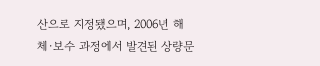산으로 지정됐으며, 2006년 해체·보수 과정에서 발견된 상량문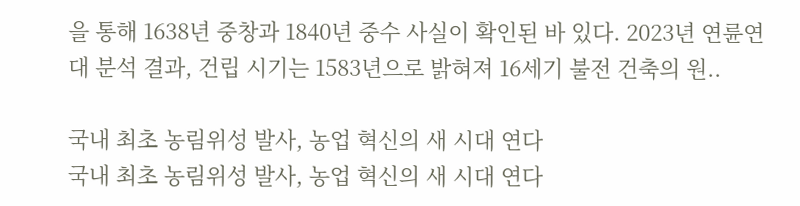을 통해 1638년 중창과 1840년 중수 사실이 확인된 바 있다. 2023년 연륜연대 분석 결과, 건립 시기는 1583년으로 밝혀져 16세기 불전 건축의 원..

국내 최초 농림위성 발사, 농업 혁신의 새 시대 연다
국내 최초 농림위성 발사, 농업 혁신의 새 시대 연다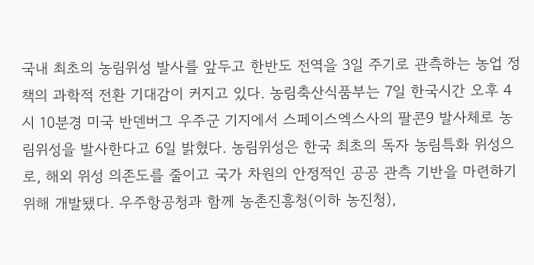국내 최초의 농림위성 발사를 앞두고 한반도 전역을 3일 주기로 관측하는 농업 정책의 과학적 전환 기대감이 커지고 있다. 농림축산식품부는 7일 한국시간 오후 4시 10분경 미국 반덴버그 우주군 기지에서 스페이스엑스사의 팔콘9 발사체로 농림위성을 발사한다고 6일 밝혔다. 농림위성은 한국 최초의 독자 농림특화 위성으로, 해외 위성 의존도를 줄이고 국가 차원의 안정적인 공공 관측 기반을 마련하기 위해 개발됐다. 우주항공청과 함께 농촌진흥청(이하 농진청),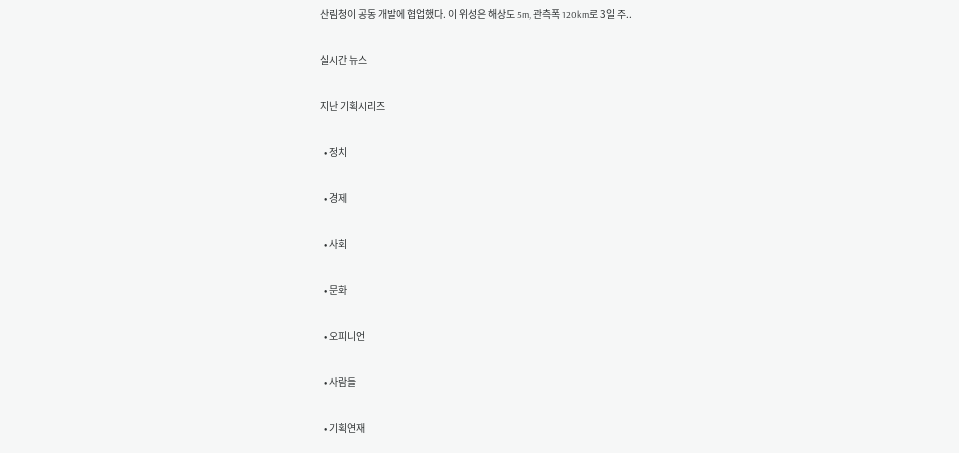산림청이 공동 개발에 협업했다. 이 위성은 해상도 5m, 관측폭 120km로 3일 주..

실시간 뉴스

지난 기획시리즈

  • 정치

  • 경제

  • 사회

  • 문화

  • 오피니언

  • 사람들

  • 기획연재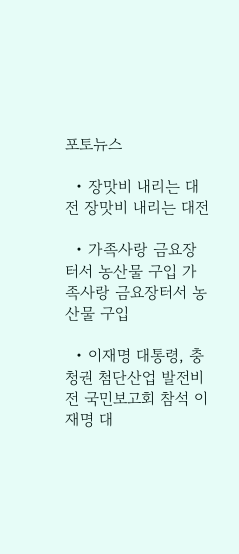포토뉴스

  • 장맛비 내리는 대전 장맛비 내리는 대전

  • 가족사랑 금요장터서 농산물 구입 가족사랑 금요장터서 농산물 구입

  • 이재명 대통령, 충청권 첨단산업 발전비전 국민보고회 참석 이재명 대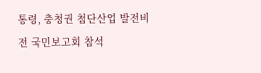통령, 충청권 첨단산업 발전비전 국민보고회 참석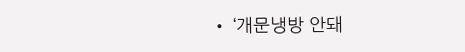• ‘개문냉방 안돼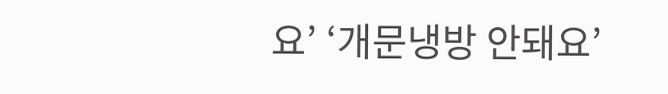요’ ‘개문냉방 안돼요’